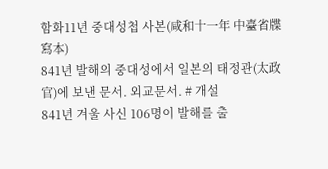함화11년 중대성첩 사본(咸和十一年 中臺省牒 寫本)
841년 발해의 중대성에서 일본의 태정관(太政官)에 보낸 문서. 외교문서. # 개설
841년 겨울 사신 106명이 발해를 출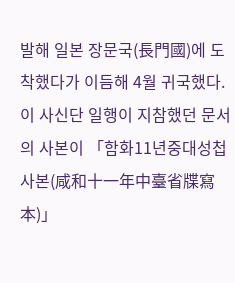발해 일본 장문국(長門國)에 도착했다가 이듬해 4월 귀국했다. 이 사신단 일행이 지참했던 문서의 사본이 「함화11년중대성첩사본(咸和十一年中臺省牒寫本)」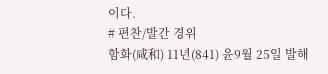이다.
# 편찬/발간 경위
함화(咸和) 11년(841) 윤9월 25일 발해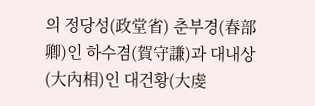의 정당성(政堂省) 춘부경(春部卿)인 하수겸(賀守謙)과 대내상(大內相)인 대건황(大虔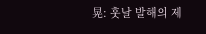晃: 훗날 발해의 제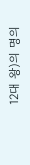12대 왕)의 명의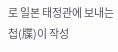로 일본 태정관에 보내는 첩(牒)이 작성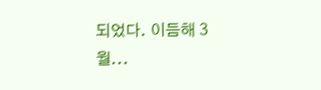되었다. 이듬해 3월...